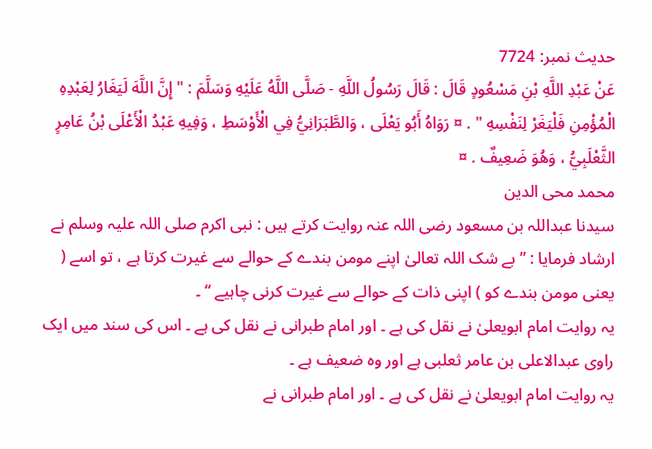حدیث نمبر: 7724
عَنْ عَبْدِ اللَّهِ بْنِ مَسْعُودٍ قَالَ : قَالَ رَسُولُ اللَّهِ - صَلَّى اللَّهُ عَلَيْهِ وَسَلَّمَ : " إِنَّ اللَّهَ لَيَغَارُ لِعَبْدِهِ الْمُؤْمِنِ فَلْيَغَرْ لِنَفْسِهِ " . ¤ رَوَاهُ أَبُو يَعْلَى ، وَالطَّبَرَانِيُّ فِي الْأَوْسَطِ ، وَفِيهِ عَبْدُ الْأَعْلَى بْنُ عَامِرٍ الثَّعْلَبِيُّ ، وَهُوَ ضَعِيفٌ . ¤
محمد محی الدین
سیدنا عبداللہ بن مسعود رضی اللہ عنہ روایت کرتے ہیں : نبی اکرم صلی اللہ علیہ وسلم نے ارشاد فرمایا : ” بے شک اللہ تعالیٰ اپنے مومن بندے کے حوالے سے غیرت کرتا ہے ، تو اسے ( یعنی مومن بندے کو ) اپنی ذات کے حوالے سے غیرت کرنی چاہیے “ ۔
یہ روایت امام ابویعلیٰ نے نقل کی ہے ۔ اور امام طبرانی نے نقل کی ہے ۔ اس کی سند میں ایک راوی عبدالاعلی بن عامر ثعلبی ہے اور وہ ضعیف ہے ۔
یہ روایت امام ابویعلیٰ نے نقل کی ہے ۔ اور امام طبرانی نے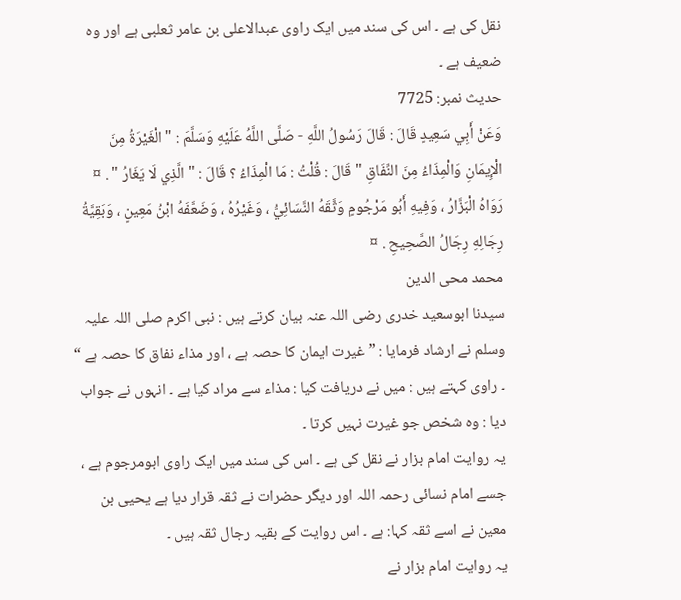نقل کی ہے ۔ اس کی سند میں ایک راوی عبدالاعلی بن عامر ثعلبی ہے اور وہ ضعیف ہے ۔
حدیث نمبر: 7725
وَعَنْ أَبِي سَعِيدٍ قَالَ : قَالَ رَسُولُ اللَّهِ - صَلَّى اللَّهُ عَلَيْهِ وَسَلَّمَ : " الْغَيْرَةُ مِنَ الْإِيمَانِ وَالْمِذَاءُ مِنَ النِّفَاقِ " قَالَ : قُلْتُ : مَا الْمِذَاءُ ؟ قَالَ : " الَّذِي لَا يَغَارُ " . ¤ رَوَاهُ الْبَزَّارُ ، وَفِيهِ أَبُو مَرْجُومٍ وَثَّقَهُ النَّسَائِيُّ ، وَغَيْرُهُ ، وَضَعَّفَهُ ابْنُ مَعِينٍ ، وَبَقِيَّةُ رِجَالِهِ رِجَالُ الصَّحِيحِ . ¤
محمد محی الدین
سیدنا ابوسعید خدری رضی اللہ عنہ بیان کرتے ہیں : نبی اکرم صلی اللہ علیہ وسلم نے ارشاد فرمایا : ” غیرت ایمان کا حصہ ہے ، اور مذاء نفاق کا حصہ ہے “ ۔ راوی کہتے ہیں : میں نے دریافت کیا : مذاء سے مراد کیا ہے ۔ انہوں نے جواب دیا : وہ شخص جو غیرت نہیں کرتا ۔
یہ روایت امام بزار نے نقل کی ہے ۔ اس کی سند میں ایک راوی ابومرجوم ہے ، جسے امام نسائی رحمہ اللہ اور دیگر حضرات نے ثقہ قرار دیا ہے یحیی بن معین نے اسے ثقہ کہا: ہے ۔ اس روایت کے بقیہ رجال ثقہ ہیں ۔
یہ روایت امام بزار نے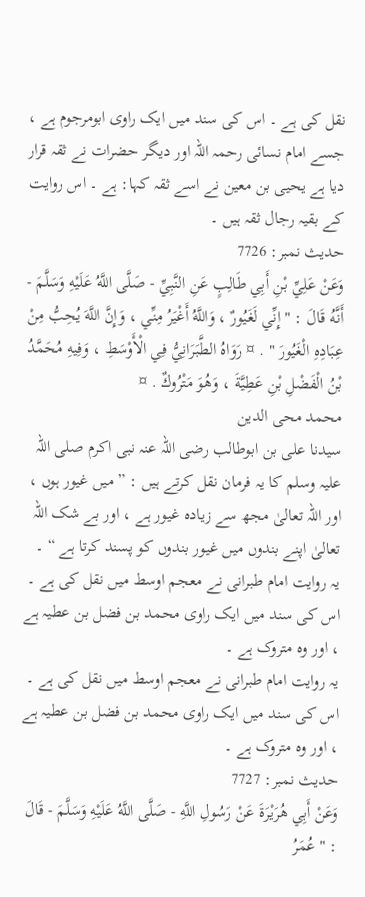نقل کی ہے ۔ اس کی سند میں ایک راوی ابومرجوم ہے ، جسے امام نسائی رحمہ اللہ اور دیگر حضرات نے ثقہ قرار دیا ہے یحیی بن معین نے اسے ثقہ کہا: ہے ۔ اس روایت کے بقیہ رجال ثقہ ہیں ۔
حدیث نمبر: 7726
وَعَنْ عَلِيِّ بْنِ أَبِي طَالِبٍ عَنِ النَّبِيِّ - صَلَّى اللَّهُ عَلَيْهِ وَسَلَّمَ - أَنَّهُ قَالَ : " إِنِّي لَغَيُورٌ ، وَاللَّهُ أَغْيَرُ مِنِّي ، وَإِنَّ اللَّهَ يُحِبُّ مِنْ عِبَادِهِ الْغَيُورَ " . ¤ رَوَاهُ الطَّبَرَانِيُّ فِي الْأَوْسَطِ ، وَفِيهِ مُحَمَّدُ بْنُ الْفَضْلِ بْنِ عَطِيَّةَ ، وَهُوَ مَتْرُوكٌ . ¤
محمد محی الدین
سیدنا علی بن ابوطالب رضی اللہ عنہ نبی اکرم صلی اللہ علیہ وسلم کا یہ فرمان نقل کرتے ہیں : ” میں غیور ہوں ، اور اللہ تعالیٰ مجھ سے زیادہ غیور ہے ، اور بے شک اللہ تعالیٰ اپنے بندوں میں غیور بندوں کو پسند کرتا ہے “ ۔
یہ روایت امام طبرانی نے معجم اوسط میں نقل کی ہے ۔ اس کی سند میں ایک راوی محمد بن فضل بن عطیہ ہے ، اور وہ متروک ہے ۔
یہ روایت امام طبرانی نے معجم اوسط میں نقل کی ہے ۔ اس کی سند میں ایک راوی محمد بن فضل بن عطیہ ہے ، اور وہ متروک ہے ۔
حدیث نمبر: 7727
وَعَنْ أَبِي هُرَيْرَةَ عَنْ رَسُولِ اللَّهِ - صَلَّى اللَّهُ عَلَيْهِ وَسَلَّمَ - قَالَ : " عُمَرُ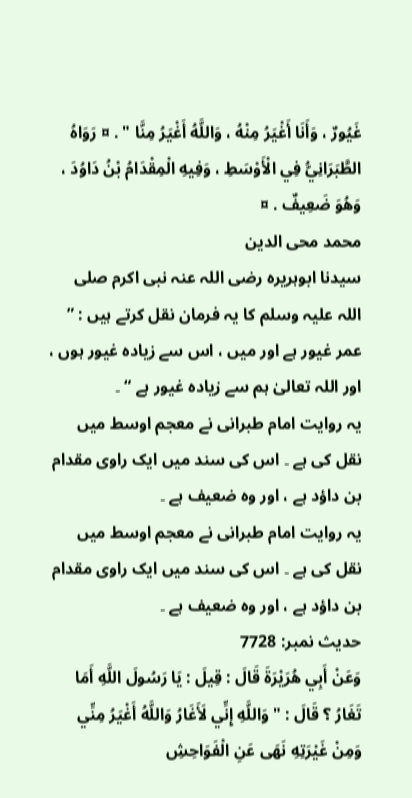غَيُورٌ ، وَأَنَا أَغْيَرُ مِنْهُ ، وَاللَّهُ أَغْيَرُ مِنَّا " . ¤ رَوَاهُ الطَّبَرَانِيُّ فِي الْأَوْسَطِ ، وَفِيهِ الْمِقْدَامُ بْنُ دَاوُدَ ، وَهُوَ ضَعِيفٌ . ¤
محمد محی الدین
سیدنا ابوہریرہ رضی اللہ عنہ نبی اکرم صلی اللہ علیہ وسلم کا یہ فرمان نقل کرتے ہیں : ” عمر غیور ہے اور میں ، اس سے زیادہ غیور ہوں ، اور اللہ تعالیٰ ہم سے زیادہ غیور ہے “ ۔
یہ روایت امام طبرانی نے معجم اوسط میں نقل کی ہے ۔ اس کی سند میں ایک راوی مقدام بن داؤد ہے ، اور وہ ضعیف ہے ۔
یہ روایت امام طبرانی نے معجم اوسط میں نقل کی ہے ۔ اس کی سند میں ایک راوی مقدام بن داؤد ہے ، اور وہ ضعیف ہے ۔
حدیث نمبر: 7728
وَعَنْ أَبِي هُرَيْرَةَ قَالَ : قِيلَ : يَا رَسُولَ اللَّهِ أَمَا تَغَارُ ؟ قَالَ : " وَاللَّهِ إِنِّي لَأَغَارُ وَاللَّهُ أَغْيَرُ مِنِّي وَمِنْ غَيْرَتِهِ نَهَى عَنِ الْفَوَاحِشِ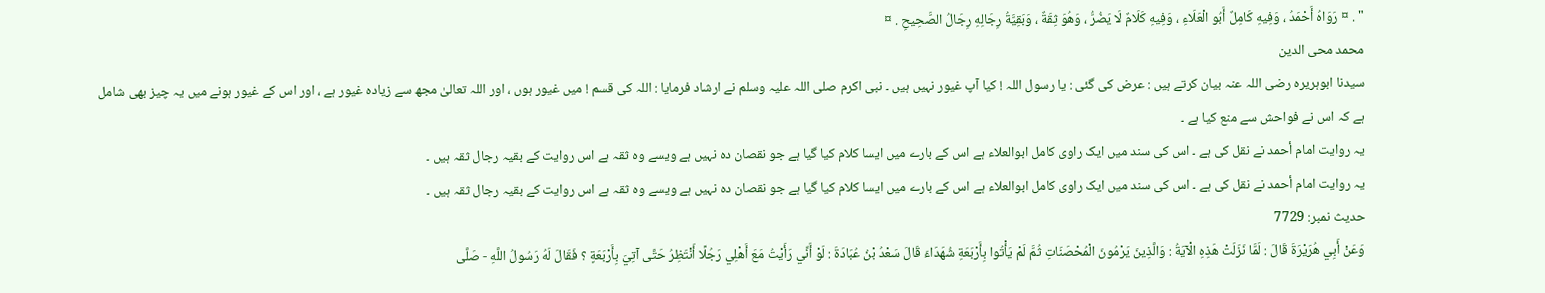" . ¤ رَوَاهُ أَحْمَدُ ، وَفِيهِ كَامِلٌ أَبُو الْعَلَاءِ ، وَفِيهِ كَلَامٌ لَا يَضُرُّ ، وَهُوَ ثِقَةٌ ، وَبَقِيَّةُ رِجَالِهِ رِجَالُ الصَّحِيحِ . ¤
محمد محی الدین
سیدنا ابوہریرہ رضی اللہ عنہ بیان کرتے ہیں : عرض کی گئی : یا رسول اللہ ! کیا آپ غیور نہیں ہیں ۔ نبی اکرم صلی اللہ علیہ وسلم نے ارشاد فرمایا : اللہ کی قسم ! میں غیور ہوں ، اور اللہ تعالیٰ مجھ سے زیادہ غیور ہے ، اور اس کے غیور ہونے میں یہ چیز بھی شامل ہے کہ اس نے فواحش سے منع کیا ہے ۔
یہ روایت امام أحمد نے نقل کی ہے ۔ اس کی سند میں ایک راوی کامل ابوالعلاء ہے اس کے بارے میں ایسا کلام کیا گیا ہے جو نقصان دہ نہیں ہے ویسے وہ ثقہ ہے اس روایت کے بقیہ رجال ثقہ ہیں ۔
یہ روایت امام أحمد نے نقل کی ہے ۔ اس کی سند میں ایک راوی کامل ابوالعلاء ہے اس کے بارے میں ایسا کلام کیا گیا ہے جو نقصان دہ نہیں ہے ویسے وہ ثقہ ہے اس روایت کے بقیہ رجال ثقہ ہیں ۔
حدیث نمبر: 7729
وَعَنْ أَبِي هُرَيْرَةَ قَالَ : لَمَّا نَزَلَتْ هَذِهِ الْآيَةُ : وَالَّذِينَ يَرْمُونَ الْمُحْصَنَاتِ ثُمَّ لَمْ يَأْتُوا بِأَرْبَعَةِ شُهَدَاءَ قَالَ سَعْدُ بْنُ عُبَادَةَ : لَوْ أَنِّي رَأَيْتُ مَعَ أَهْلِي رَجُلًا أَنْتَظِرُ حَتَّى آتِيَ بِأَرْبَعَةٍ ؟ فَقَالَ لَهُ رَسُولُ اللَّهِ - صَلَّى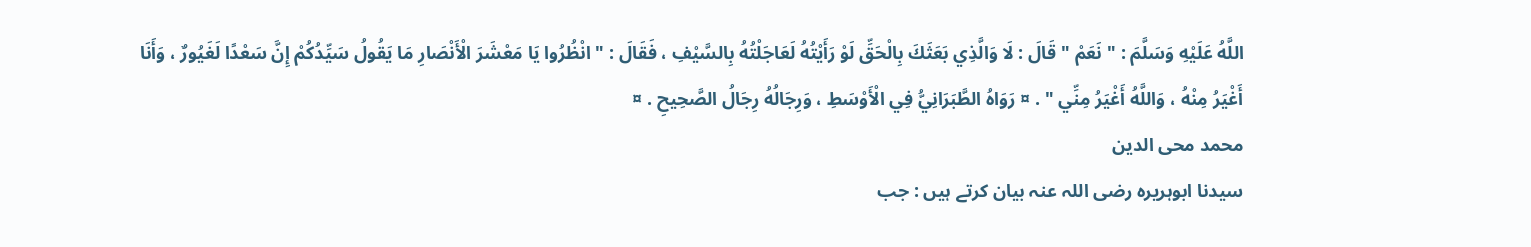اللَّهُ عَلَيْهِ وَسَلَّمَ : " نَعَمْ " قَالَ : لَا وَالَّذِي بَعَثَكَ بِالْحَقِّ لَوْ رَأَيْتُهُ لَعَاجَلْتُهُ بِالسَّيْفِ ، فَقَالَ : " انْظُرُوا يَا مَعْشَرَ الْأَنْصَارِ مَا يَقُولُ سَيِّدُكُمْ إِنَّ سَعْدًا لَغَيُورٌ ، وَأَنَا أَغْيَرُ مِنْهُ ، وَاللَّهُ أَغْيَرُ مِنِّي " . ¤ رَوَاهُ الطَّبَرَانِيُّ فِي الْأَوْسَطِ ، وَرِجَالُهُ رِجَالُ الصَّحِيحِ . ¤
محمد محی الدین
سیدنا ابوہریرہ رضی اللہ عنہ بیان کرتے ہیں : جب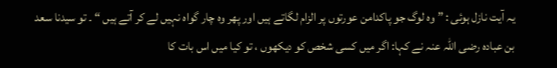یہ آیت نازل ہوئی : ” وہ لوگ جو پاکدامن عورتوں پر الزام لگاتے ہیں اور پھر وہ چار گواہ نہیں لے کر آتے ہیں “ ۔ تو سیدنا سعد بن عبادہ رضی اللہ عنہ نے کہا: اگر میں کسی شخص کو دیکھوں ، تو کیا میں اس بات کا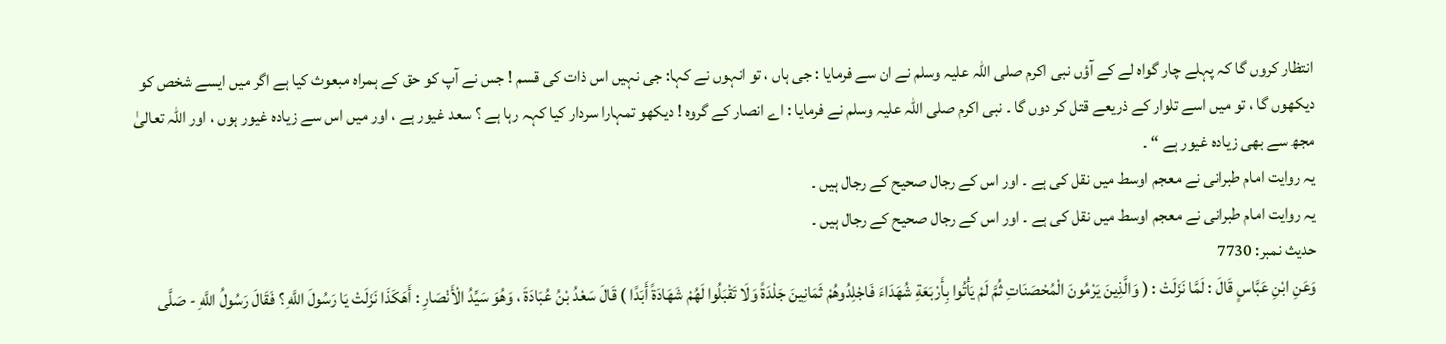انتظار کروں گا کہ پہلے چار گواہ لے کے آؤں نبی اکرم صلی اللہ علیہ وسلم نے ان سے فرمایا : جی ہاں ، تو انہوں نے کہا: جی نہیں اس ذات کی قسم ! جس نے آپ کو حق کے ہمراہ مبعوث کیا ہے اگر میں ایسے شخص کو دیکھوں گا ، تو میں اسے تلوار کے ذریعے قتل کر دوں گا ۔ نبی اکرم صلی اللہ علیہ وسلم نے فرمایا : اے انصار کے گروہ ! دیکھو تمہارا سردار کیا کہہ رہا ہے ؟ سعد غیور ہے ، اور میں اس سے زیادہ غیور ہوں ، اور اللہ تعالیٰ مجھ سے بھی زیادہ غیور ہے “ ۔
یہ روایت امام طبرانی نے معجم اوسط میں نقل کی ہے ۔ اور اس کے رجال صحیح کے رجال ہیں ۔
یہ روایت امام طبرانی نے معجم اوسط میں نقل کی ہے ۔ اور اس کے رجال صحیح کے رجال ہیں ۔
حدیث نمبر: 7730
وَعَنِ ابْنِ عَبَّاسٍ قَالَ : لَمَّا نَزَلَتْ : ( وَالَّذِينَ يَرْمُونَ الْمُحْصَنَاتِ ثُمَّ لَمْ يَأْتُوا بِأَرْبَعَةِ شُهَدَاءَ فَاجْلِدُوهُمْ ثَمَانِينَ جَلْدَةً وَلَا تَقْبَلُوا لَهُمْ شَهَادَةً أَبَدًا ) قَالَ سَعْدُ بْنُ عُبَادَةَ ، وَهُوَ سَيِّدُ الْأَنْصَارِ : أَهَكَذَا نَزَلَتْ يَا رَسُولَ اللَّهِ ؟ فَقَالَ رَسُولُ اللَّهِ - صَلَّى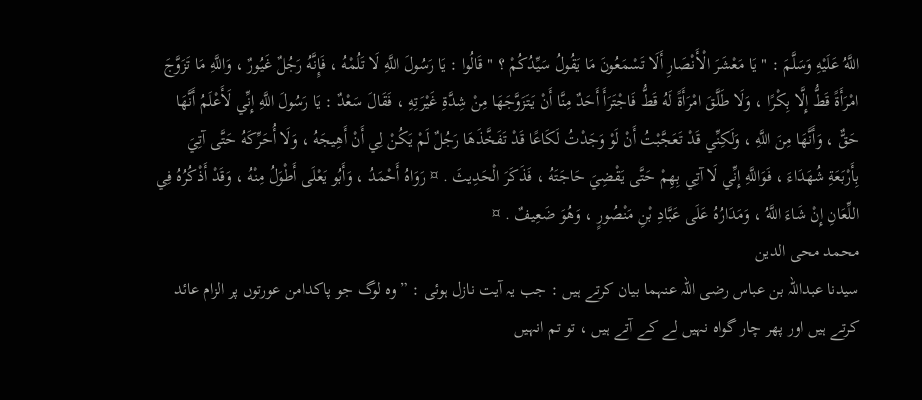اللَّهُ عَلَيْهِ وَسَلَّمَ : " يَا مَعْشَرَ الْأَنْصَارِ أَلَا تَسْمَعُونَ مَا يَقُولُ سَيِّدُكُمْ ؟ " قَالُوا : يَا رَسُولَ اللَّهِ لَا تَلُمْهُ ، فَإِنَّهُ رَجُلٌ غَيُورٌ ، وَاللَّهِ مَا تَزَوَّجَ امْرَأَةً قَطُّ إِلَّا بِكْرًا ، وَلَا طَلَّقَ امْرَأَةً لَهُ قَطُّ فَاجْتَرَأَ أَحَدٌ مِنَّا أَنْ يَتَزَوَّجَهَا مِنْ شِدَّةِ غَيْرَتِهِ ، فَقَالَ سَعْدٌ : يَا رَسُولَ اللَّهِ إِنِّي لَأَعْلَمُ أَنَّهَا حَقٌّ ، وَأَنَّهَا مِنَ اللَّهِ ، وَلَكِنِّي قَدْ تَعَجَّبْتُ أَنْ لَوْ وَجَدْتُ لَكَاعًا قَدْ تَفَخَّذَهَا رَجُلٌ لَمْ يَكُنْ لِي أَنْ أَهِيجَهُ ، وَلَا أُحَرِّكَهُ حَتَّى آتِيَ بِأَرْبَعَةِ شُهَدَاءَ ، فَوَاللَّهِ إِنِّي لَا آتِي بِهِمْ حَتَّى يَقْضِيَ حَاجَتَهُ ، فَذَكَرَ الْحَدِيثَ . ¤ رَوَاهُ أَحْمَدُ ، وَأَبُو يَعْلَى أَطْوَلُ مِنْهُ ، وَقَدْ أَذْكُرُهُ فِي اللِّعَانِ إِنْ شَاءَ اللَّهُ ، وَمَدَارُهُ عَلَى عَبَّادِ بْنِ مَنْصُورٍ ، وَهُوَ ضَعِيفٌ . ¤
محمد محی الدین
سیدنا عبداللہ بن عباس رضی اللہ عنہما بیان کرتے ہیں : جب یہ آیت نازل ہوئی : ” وہ لوگ جو پاکدامن عورتوں پر الزام عائد کرتے ہیں اور پھر چار گواہ نہیں لے کے آتے ہیں ، تو تم انہیں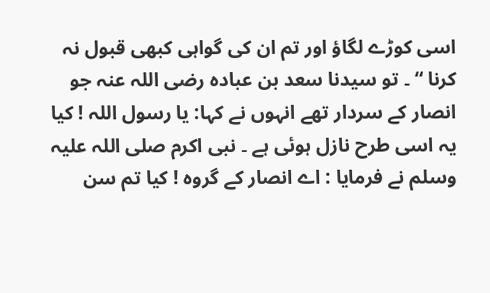اسی کوڑے لگاؤ اور تم ان کی گواہی کبھی قبول نہ کرنا “ ۔ تو سیدنا سعد بن عبادہ رضی اللہ عنہ جو انصار کے سردار تھے انہوں نے کہا: یا رسول اللہ ! کیا یہ اسی طرح نازل ہوئی ہے ۔ نبی اکرم صلی اللہ علیہ وسلم نے فرمایا : اے انصار کے گروہ ! کیا تم سن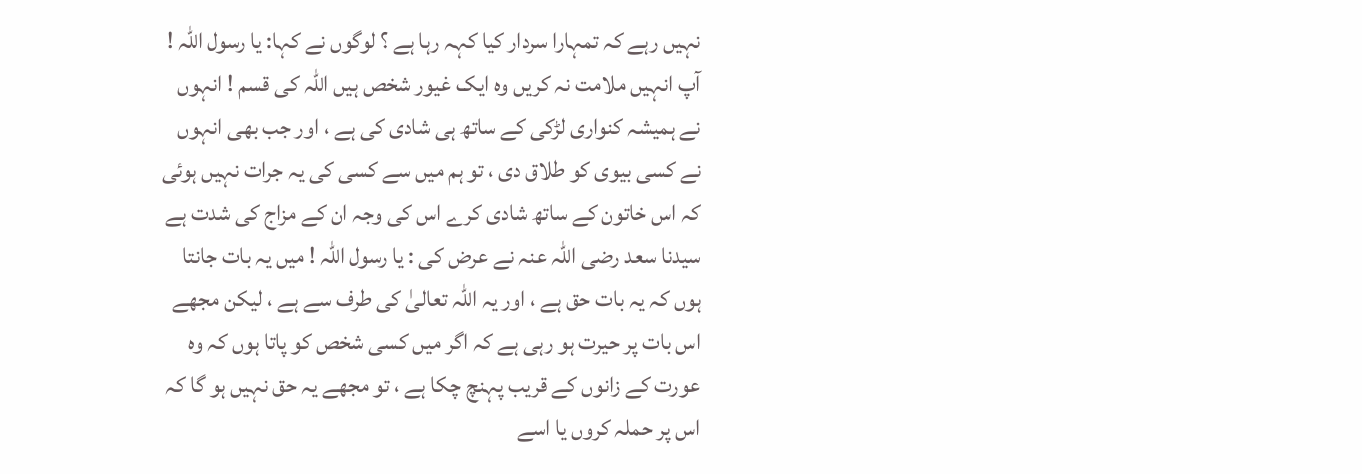نہیں رہے کہ تمہارا سردار کیا کہہ رہا ہے ؟ لوگوں نے کہا: یا رسول اللہ ! آپ انہیں ملامت نہ کریں وہ ایک غیور شخص ہیں اللہ کی قسم ! انہوں نے ہمیشہ کنواری لڑکی کے ساتھ ہی شادی کی ہے ، اور جب بھی انہوں نے کسی بیوی کو طلاق دی ، تو ہم میں سے کسی کی یہ جرات نہیں ہوئی کہ اس خاتون کے ساتھ شادی کرے اس کی وجہ ان کے مزاج کی شدت ہے سیدنا سعد رضی اللہ عنہ نے عرض کی : یا رسول اللہ ! میں یہ بات جانتا ہوں کہ یہ بات حق ہے ، اور یہ اللہ تعالیٰ کی طرف سے ہے ، لیکن مجھے اس بات پر حیرت ہو رہی ہے کہ اگر میں کسی شخص کو پاتا ہوں کہ وہ عورت کے زانوں کے قریب پہنچ چکا ہے ، تو مجھے یہ حق نہیں ہو گا کہ اس پر حملہ کروں یا اسے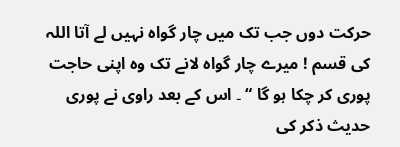حرکت دوں جب تک میں چار گواہ نہیں لے آتا اللہ کی قسم ! میرے چار گواہ لانے تک وہ اپنی حاجت پوری کر چکا ہو گا “ ۔ اس کے بعد راوی نے پوری حدیث ذکر کی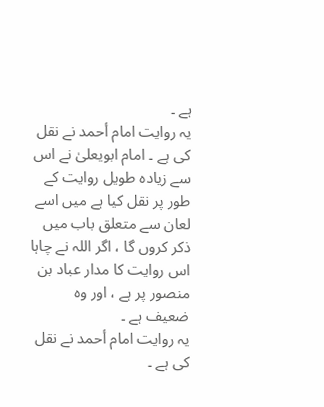ہے ۔
یہ روایت امام أحمد نے نقل کی ہے ۔ امام ابویعلیٰ نے اس سے زیادہ طویل روایت کے طور پر نقل کیا ہے میں اسے لعان سے متعلق باب میں ذکر کروں گا ، اگر اللہ نے چاہا اس روایت کا مدار عباد بن منصور پر ہے ، اور وہ ضعیف ہے ۔
یہ روایت امام أحمد نے نقل کی ہے ۔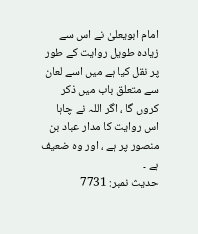امام ابویعلیٰ نے اس سے زیادہ طویل روایت کے طور پر نقل کیا ہے میں اسے لعان سے متعلق باب میں ذکر کروں گا ، اگر اللہ نے چاہا اس روایت کا مدار عباد بن منصور پر ہے ، اور وہ ضعیف ہے ۔
حدیث نمبر: 7731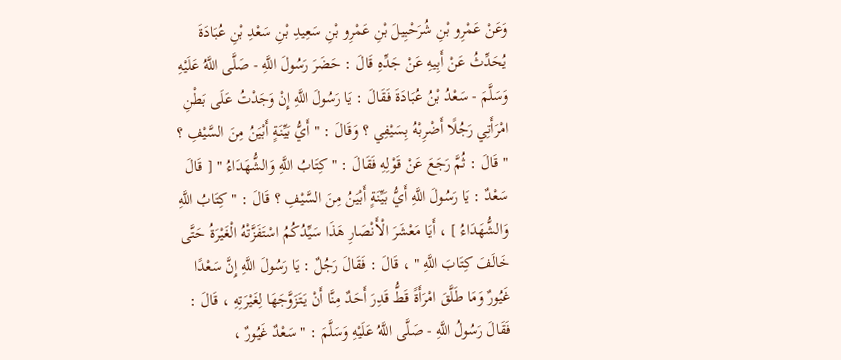وَعَنْ عَمْرِو بْنِ شُرَحْبِيلَ بْنِ عَمْرِو بْنِ سَعِيدِ بْنِ سَعْدِ بْنِ عُبَادَةَ يُحَدِّثُ عَنْ أَبِيهِ عَنْ جَدِّهِ قَالَ : حَضَرَ رَسُولَ اللَّهِ - صَلَّى اللَّهُ عَلَيْهِ وَسَلَّمَ - سَعْدُ بْنُ عُبَادَةَ فَقَالَ : يَا رَسُولَ اللَّهِ إِنْ وَجَدْتُ عَلَى بَطْنِ امْرَأَتِي رَجُلًا أَضْرِبْهُ بِسَيْفِي ؟ وَقَالَ : " أَيُّ بَيِّنَةٍ أَبْيَنُ مِنَ السَّيْفِ ؟ " قَالَ : ثُمَّ رَجَعَ عَنْ قَوْلِهِ فَقَالَ : " كِتَابُ اللَّهِ وَالشُّهَدَاءُ " [ قَالَ سَعْدٌ : يَا رَسُولَ اللَّهِ أَيُّ بَيِّنَةٍ أَبْيَنُ مِنَ السَّيْفِ ؟ قَالَ : " كِتَابُ اللَّهِ وَالشُّهَدَاءُ ] ، أَيَا مَعْشَرَ الْأَنْصَارِ هَذَا سَيِّدُكُمُ اسْتَفَزَّتْهُ الْغَيْرَةُ حَتَّى خَالَفَ كِتَابَ اللَّهِ " ، قَالَ : فَقَالَ رَجُلٌ : يَا رَسُولَ اللَّهِ إِنَّ سَعْدًا غَيُورٌ وَمَا طَلَّقَ امْرَأَةً قَطُّ قَدِرَ أَحَدٌ مِنَّا أَنْ يَتَزَوَّجَهَا لِغَيْرَتِهِ ، قَالَ : فَقَالَ رَسُولُ اللَّهِ - صَلَّى اللَّهُ عَلَيْهِ وَسَلَّمَ : " سَعْدٌ غَيُورٌ ،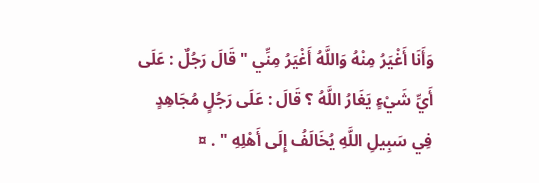وَأَنَا أَغْيَرُ مِنْهُ وَاللَّهُ أَغْيَرُ مِنِّي " قَالَ رَجُلٌ : عَلَى أَيِّ شَيْءٍ يَغَارُ اللَّهُ ؟ قَالَ : عَلَى رَجُلٍ مُجَاهِدٍ فِي سَبِيلِ اللَّهِ يُخَالَفُ إِلَى أَهْلِهِ " . ¤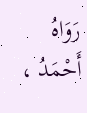رَوَاهُ أَحْمَدُ ،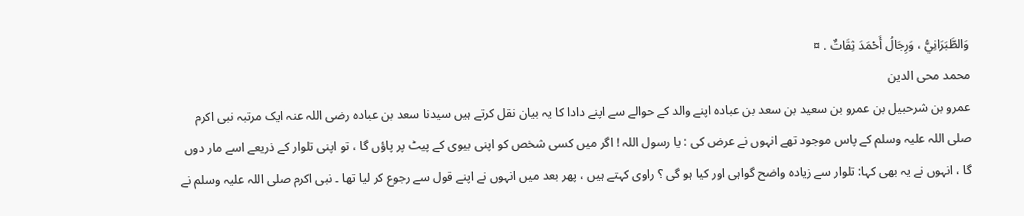وَالطَّبَرَانِيُّ ، وَرِجَالُ أَحْمَدَ ثِقَاتٌ . ¤
محمد محی الدین
عمرو بن شرحبيل بن عمرو بن سعید بن سعد بن عبادہ اپنے والد کے حوالے سے اپنے دادا کا یہ بیان نقل کرتے ہیں سیدنا سعد بن عبادہ رضی اللہ عنہ ایک مرتبہ نبی اکرم صلی اللہ علیہ وسلم کے پاس موجود تھے انہوں نے عرض کی : یا رسول اللہ ! اگر میں کسی شخص کو اپنی بیوی کے پیٹ پر پاؤں گا ، تو اپنی تلوار کے ذریعے اسے مار دوں گا ، انہوں نے یہ بھی کہا: تلوار سے زیادہ واضح گواہی اور کیا ہو گی ؟ راوی کہتے ہیں ، پھر بعد میں انہوں نے اپنے قول سے رجوع کر لیا تھا ۔ نبی اکرم صلی اللہ علیہ وسلم نے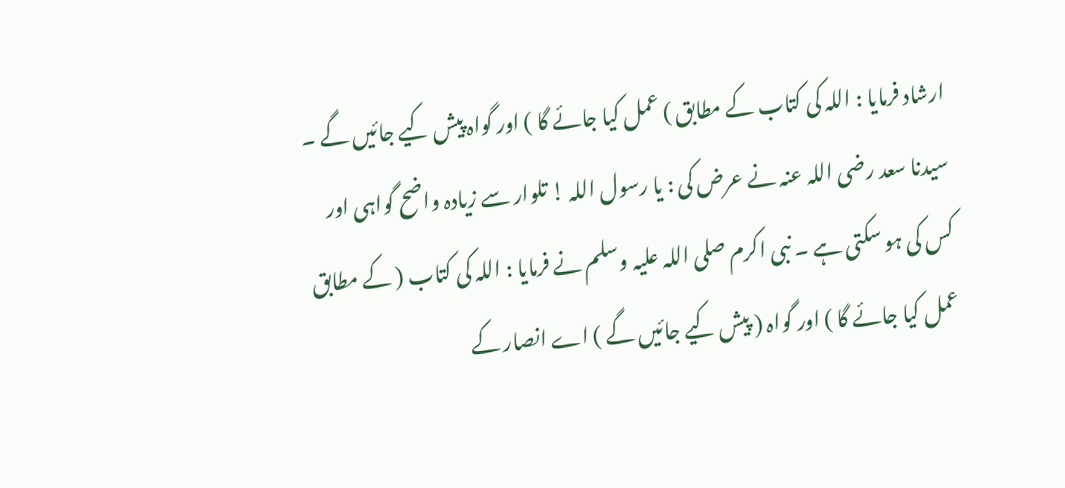ارشاد فرمایا : اللہ کی کتاب کے مطابق ) عمل کیا جائے گا ) اور گواہ پیش کیے جائیں گے ۔ سیدنا سعد رضی اللہ عنہ نے عرض کی : یا رسول اللہ ! تلوار سے زیادہ واضح گواہی اور کس کی ہو سکتی ہے ۔ نبی اکرم صلی اللہ علیہ وسلم نے فرمایا : اللہ کی کتاب ( کے مطابق عمل کیا جائے گا ) اور گواہ ( پیش کیے جائیں گے ) اے انصار کے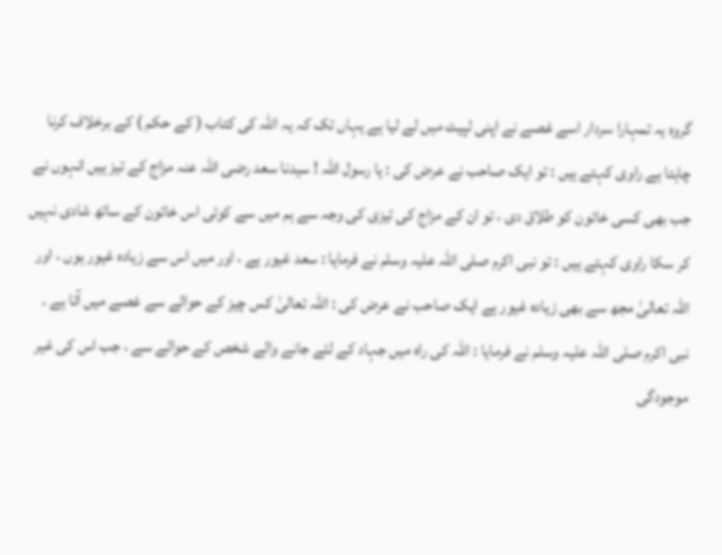گروہ یہ تمہارا سردار اسے غصے نے اپنی لپیٹ میں لے لیا ہے یہاں تک کہ یہ اللہ کی کتاب ( کے حکم ) کے برخلاف کرنا چاہتا ہے راوی کہتے ہیں : تو ایک صاحب نے عرض کی : یا رسول اللہ ! سیدنا سعد رضی اللہ عنہ مزاج کے تیز ہیں انہوں نے جب بھی کسی خاتون کو طلاق دی ، تو ان کے مزاج کی تیزی کی وجہ سے ہم میں سے کوئی اس خاتون کے ساتھ شادی نہیں کر سکا راوی کہتے ہیں : تو نبی اکرم صلی اللہ علیہ وسلم نے فرمایا : سعد غیور ہے ، اور میں اس سے زیادہ غیور ہوں ، اور اللہ تعالیٰ مجھ سے بھی زیادہ غیور ہے ایک صاحب نے عرض کی : اللہ تعالیٰ کس چیز کے حوالے سے غصے میں آتا ہے ۔ نبی اکرم صلی اللہ علیہ وسلم نے فرمایا : اللہ کی راہ میں جہاد کے لئے جانے والے شخص کے حوالے سے ، جب اس کی غیر موجودگی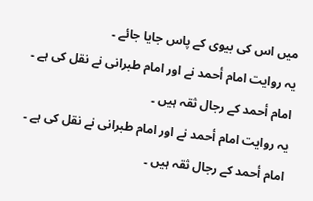میں اس کی بیوی کے پاس جایا جائے ۔
یہ روایت امام أحمد نے اور امام طبرانی نے نقل کی ہے ۔ امام أحمد کے رجال ثقہ ہیں ۔
یہ روایت امام أحمد نے اور امام طبرانی نے نقل کی ہے ۔ امام أحمد کے رجال ثقہ ہیں ۔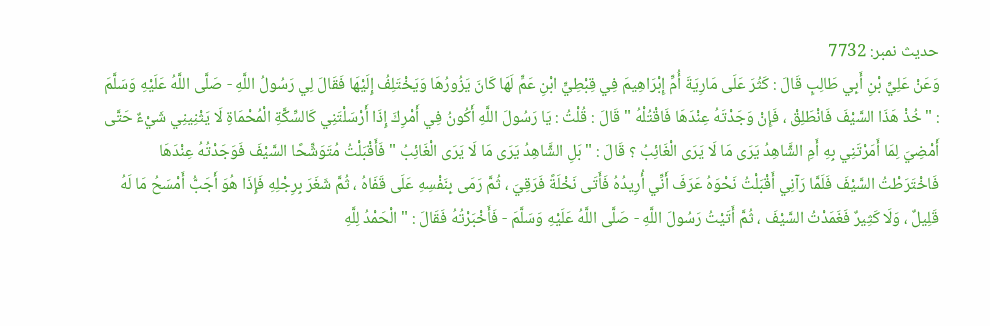حدیث نمبر: 7732
وَعَنْ عَلِيِّ بْنِ أَبِي طَالِبٍ قَالَ : كَثُرَ عَلَى مَارِيَةَ أُمِّ إِبْرَاهِيمَ فِي قِبْطِيٍّ ابْنِ عَمٍّ لَهَا كَانَ يَزُورُهَا وَيَخْتَلِفُ إِلَيْهَا فَقَالَ لِي رَسُولُ اللَّهِ - صَلَّى اللَّهُ عَلَيْهِ وَسَلَّمَ : " خُذْ هَذَا السَّيْفَ فَانْطَلِقْ ، فَإِنْ وَجَدْتَهُ عِنْدَهَا فَاقْتُلْهُ " قَالَ : قُلْتُ : يَا رَسُولَ اللَّهِ أَكُونُ فِي أَمْرِكَ إِذَا أَرْسَلْتَنِي كَالسِّكَّةِ الْمُحْمَاةِ لَا يَثْنِينِي شَيْءٌ حَتَّى أَمْضِيَ لِمَا أَمَرْتَنِي بِهِ أَمِ الشَّاهِدُ يَرَى مَا لَا يَرَى الْغَائِبُ ؟ قَالَ : " بَلِ الشَّاهِدُ يَرَى مَا لَا يَرَى الْغَائِبُ " فَأَقْبَلْتُ مُتَوَشِّحًا السَّيْفَ فَوَجَدْتُهُ عِنْدَهَا فَاخْتَرَطْتُ السَّيْفَ فَلَمَّا رَآنِي أَقْبَلْتُ نَحْوَهُ عَرَفَ أَنِّي أُرِيدُهُ فَأَتَى نَخْلَةً فَرَقِيَ ، ثُمَّ رَمَى بِنَفْسِهِ عَلَى قَفَاهُ ، ثُمَّ شَغَرَ بِرِجْلِهِ فَإِذَا هُوَ أَجَبُّ أَمْسَحُ مَا لَهُ قَلِيلٌ ، وَلَا كَثِيرٌ فَغَمَدْتُ السَّيْفَ ، ثُمَّ أَتَيْتُ رَسُولَ اللَّهِ - صَلَّى اللَّهُ عَلَيْهِ وَسَلَّمَ - فَأَخْبَرْتُهُ فَقَالَ : " الْحَمْدُ لِلَّهِ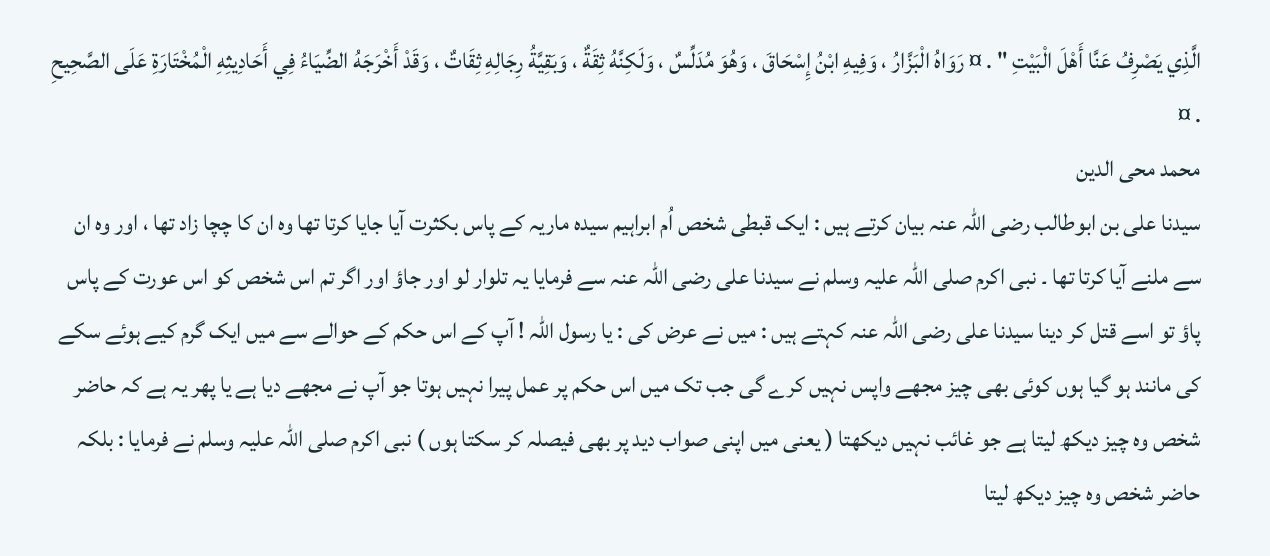الَّذِي يَصْرِفُ عَنَّا أَهْلَ الْبَيْتِ " . ¤ رَوَاهُ الْبَزَّارُ ، وَفِيهِ ابْنُ إِسْحَاقَ ، وَهُوَ مُدَلِّسٌ ، وَلَكِنَّهُ ثِقَةٌ ، وَبَقِيَّةُ رِجَالِهِ ثِقَاتٌ ، وَقَدْ أَخْرَجَهُ الضِّيَاءُ فِي أَحَادِيثِهِ الْمُخْتَارَةِ عَلَى الصَّحِيحِ . ¤
محمد محی الدین
سیدنا علی بن ابوطالب رضی اللہ عنہ بیان کرتے ہیں : ایک قبطی شخص اُم ابراہیم سیدہ ماریہ کے پاس بکثرت آیا جایا کرتا تھا وہ ان کا چچا زاد تھا ، اور وہ ان سے ملنے آیا کرتا تھا ۔ نبی اکرم صلی اللہ علیہ وسلم نے سیدنا علی رضی اللہ عنہ سے فرمایا یہ تلوار لو اور جاؤ اور اگر تم اس شخص کو اس عورت کے پاس پاؤ تو اسے قتل کر دینا سیدنا علی رضی اللہ عنہ کہتے ہیں : میں نے عرض کی : یا رسول اللہ ! آپ کے اس حکم کے حوالے سے میں ایک گرم کیے ہوئے سکے کی مانند ہو گیا ہوں کوئی بھی چیز مجھے واپس نہیں کرے گی جب تک میں اس حکم پر عمل پیرا نہیں ہوتا جو آپ نے مجھے دیا ہے یا پھر یہ ہے کہ حاضر شخص وہ چیز دیکھ لیتا ہے جو غائب نہیں دیکھتا ( یعنی میں اپنی صواب دید پر بھی فیصلہ کر سکتا ہوں ) نبی اکرم صلی اللہ علیہ وسلم نے فرمایا : بلکہ حاضر شخص وہ چیز دیکھ لیتا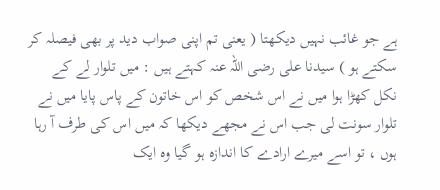ہے جو غائب نہیں دیکھتا ( یعنی تم اپنی صواب دید پر بھی فیصلہ کر سکتے ہو ) سیدنا علی رضی اللہ عنہ کہتے ہیں : میں تلوار لے کے نکل کھڑا ہوا میں نے اس شخص کو اس خاتون کے پاس پایا میں نے تلوار سونت لی جب اس نے مجھے دیکھا کہ میں اس کی طرف آ رہا ہوں ، تو اسے میرے ارادے کا اندازہ ہو گیا وہ ایک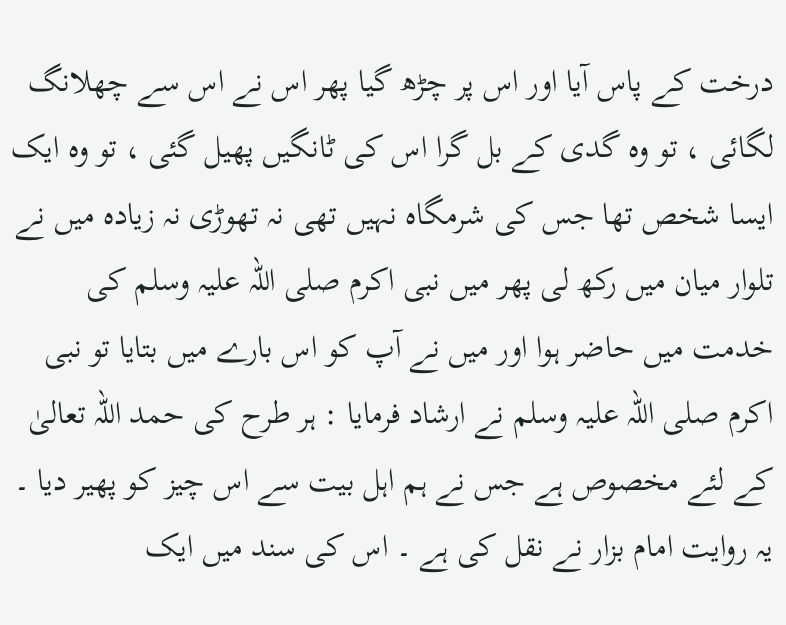درخت کے پاس آیا اور اس پر چڑھ گیا پھر اس نے اس سے چھلانگ لگائی ، تو وہ گدی کے بل گرا اس کی ٹانگیں پھیل گئی ، تو وہ ایک ایسا شخص تھا جس کی شرمگاہ نہیں تھی نہ تھوڑی نہ زیادہ میں نے تلوار میان میں رکھ لی پھر میں نبی اکرم صلی اللہ علیہ وسلم کی خدمت میں حاضر ہوا اور میں نے آپ کو اس بارے میں بتایا تو نبی اکرم صلی اللہ علیہ وسلم نے ارشاد فرمایا : ہر طرح کی حمد اللہ تعالیٰ کے لئے مخصوص ہے جس نے ہم اہل بیت سے اس چیز کو پھیر دیا ۔
یہ روایت امام بزار نے نقل کی ہے ۔ اس کی سند میں ایک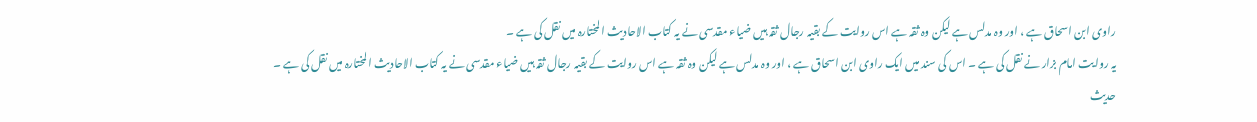راوی ابن اسحاق ہے ، اور وہ مدلس ہے لیکن وہ ثقہ ہے اس روایت کے بقیہ رجال ثقہ ہیں ضیاء مقدسی نے یہ کتاب الاحادیث المختارہ میں نقل کی ہے ۔
یہ روایت امام بزار نے نقل کی ہے ۔ اس کی سند میں ایک راوی ابن اسحاق ہے ، اور وہ مدلس ہے لیکن وہ ثقہ ہے اس روایت کے بقیہ رجال ثقہ ہیں ضیاء مقدسی نے یہ کتاب الاحادیث المختارہ میں نقل کی ہے ۔
حدیث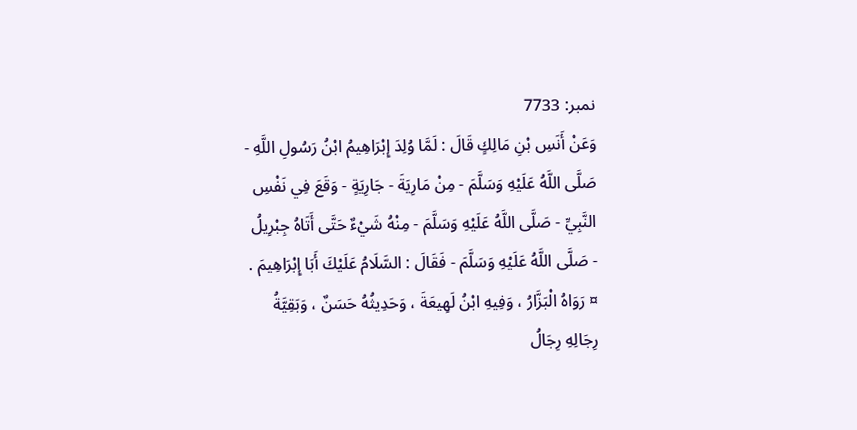نمبر: 7733
وَعَنْ أَنَسِ بْنِ مَالِكٍ قَالَ : لَمَّا وُلِدَ إِبْرَاهِيمُ ابْنُ رَسُولِ اللَّهِ - صَلَّى اللَّهُ عَلَيْهِ وَسَلَّمَ - مِنْ مَارِيَةَ - جَارِيَةٍ - وَقَعَ فِي نَفْسِ النَّبِيِّ - صَلَّى اللَّهُ عَلَيْهِ وَسَلَّمَ - مِنْهُ شَيْءٌ حَتَّى أَتَاهُ جِبْرِيلُ - صَلَّى اللَّهُ عَلَيْهِ وَسَلَّمَ - فَقَالَ : السَّلَامُ عَلَيْكَ أَبَا إِبْرَاهِيمَ . ¤ رَوَاهُ الْبَزَّارُ ، وَفِيهِ ابْنُ لَهِيعَةَ ، وَحَدِيثُهُ حَسَنٌ ، وَبَقِيَّةُ رِجَالِهِ رِجَالُ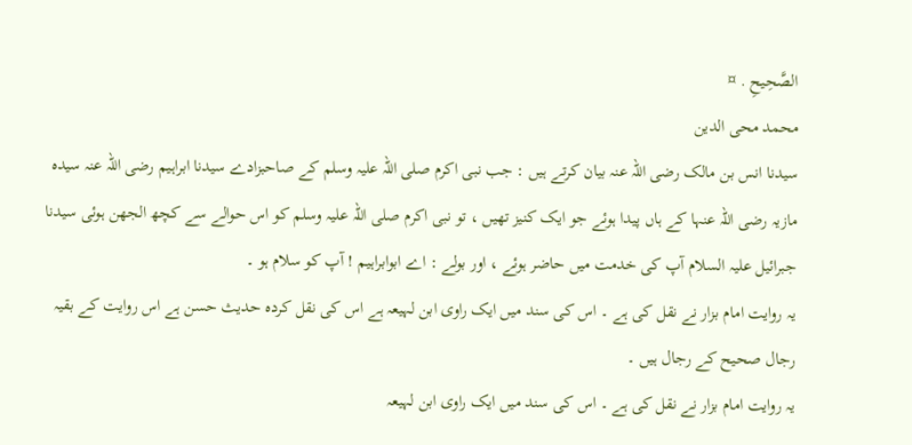الصَّحِيحِ . ¤
محمد محی الدین
سیدنا انس بن مالک رضی اللہ عنہ بیان کرتے ہیں : جب نبی اکرم صلی اللہ علیہ وسلم کے صاحبزادے سیدنا ابراہیم رضی اللہ عنہ سیدہ مازیہ رضی اللہ عنہا کے ہاں پیدا ہوئے جو ایک کنیز تھیں ، تو نبی اکرم صلی اللہ علیہ وسلم کو اس حوالے سے کچھ الجھن ہوئی سیدنا جبرائیل علیہ السلام آپ کی خدمت میں حاضر ہوئے ، اور بولے : اے ابوابراہیم ! آپ کو سلام ہو ۔
یہ روایت امام بزار نے نقل کی ہے ۔ اس کی سند میں ایک راوی ابن لہیعہ ہے اس کی نقل کردہ حدیث حسن ہے اس روایت کے بقیہ رجال صحیح کے رجال ہیں ۔
یہ روایت امام بزار نے نقل کی ہے ۔ اس کی سند میں ایک راوی ابن لہیعہ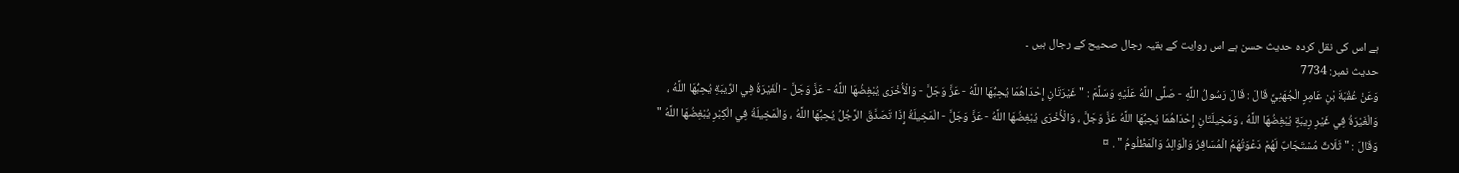ہے اس کی نقل کردہ حدیث حسن ہے اس روایت کے بقیہ رجال صحیح کے رجال ہیں ۔
حدیث نمبر: 7734
وَعَنْ عُقْبَةَ بْنِ عَامِرٍ الْجُهَنِيِّ قَالَ : قَالَ رَسُولُ اللَّهِ - صَلَّى اللَّهُ عَلَيْهِ وَسَلَّمَ : " غَيْرَتَانِ إِحْدَاهُمَا يُحِبُّهَا اللَّهُ - عَزَّ وَجَلَّ - وَالْأُخْرَى يُبْغِضُهَا اللَّهُ - عَزَّ وَجَلَّ - الْغَيْرَةُ فِي الرِّيبَةِ يُحِبُّهَا اللَّهُ ، وَالْغَيْرَةُ فِي غَيْرِ رِيبَةٍ يُبْغِضُهَا اللَّهُ ، وَمَخِيلَتَانِ إِحْدَاهُمَا يُحِبُّهَا اللَّهُ عَزَّ وَجَلَّ ، وَالْأُخْرَى يُبْغِضُهَا اللَّهُ - عَزَّ وَجَلَّ - الْمَخِيلَةُ إِذَا تَصَدَّقَ الرَّجُلُ يُحِبُّهَا اللَّهُ ، وَالْمَخِيلَةُ فِي الْكِبْرِ يُبْغِضُهَا اللَّهُ " وَقَالَ : " ثَلَاثٌ مُسْتَجَابٌ لَهُمْ دَعْوَتُهُمُ الْمُسَافِرُ وَالْوَالِدُ وَالْمَظْلُومُ " . ¤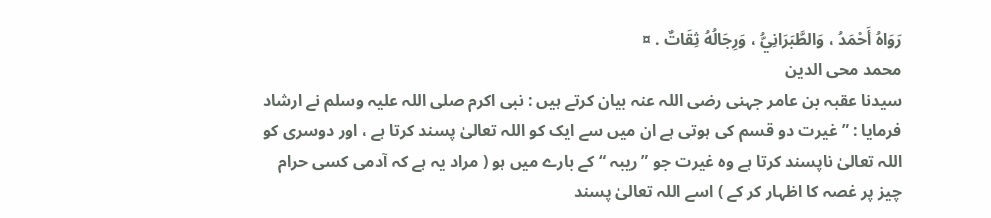رَوَاهُ أَحْمَدُ ، وَالطَّبَرَانِيُّ ، وَرِجَالُهُ ثِقَاتٌ . ¤
محمد محی الدین
سیدنا عقبہ بن عامر جہنی رضی اللہ عنہ بیان کرتے ہیں : نبی اکرم صلی اللہ علیہ وسلم نے ارشاد فرمایا : ” غیرت دو قسم کی ہوتی ہے ان میں سے ایک کو اللہ تعالیٰ پسند کرتا ہے ، اور دوسری کو اللہ تعالیٰ ناپسند کرتا ہے وہ غیرت جو ” ریبہ “ کے بارے میں ہو ( مراد یہ ہے کہ آدمی کسی حرام چیز پر غصہ کا اظہار کر کے ) اسے اللہ تعالیٰ پسند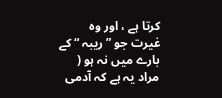کرتا ہے ، اور وہ غیرت جو ” ریبہ “ کے بارے میں نہ ہو ( مراد یہ ہے کہ آدمی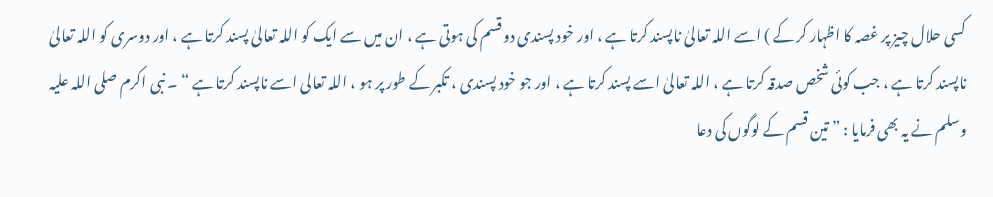کسی حلال چیز پر غصہ کا اظہار کر کے ) اسے اللہ تعالیٰ ناپسند کرتا ہے ، اور خود پسندی دو قسم کی ہوتی ہے ، ان میں سے ایک کو اللہ تعالیٰ پسند کرتا ہے ، اور دوسری کو اللہ تعالیٰ ناپسند کرتا ہے ، جب کوئی شخص صدقہ کرتا ہے ، اللہ تعالیٰ اسے پسند کرتا ہے ، اور جو خود پسندی ، تکبر کے طور پر ہو ، اللہ تعالی اسے ناپسند کرتا ہے “ ۔ نبی اکرم صلی اللہ علیہ وسلم نے یہ بھی فرمایا : ” تین قسم کے لوگوں کی دعا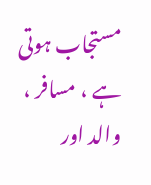مستجاب ہوتی ہے ، مسافر ، والد اور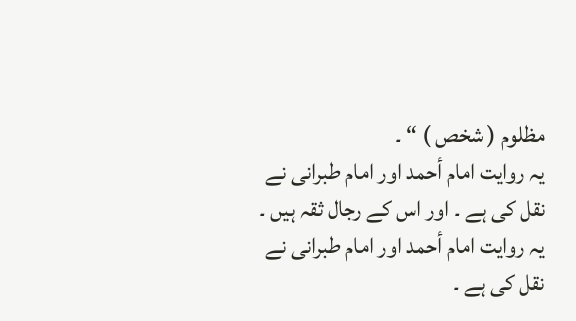مظلوم ( شخص ) “ ۔
یہ روایت امام أحمد اور امام طبرانی نے نقل کی ہے ۔ اور اس کے رجال ثقہ ہیں ۔
یہ روایت امام أحمد اور امام طبرانی نے نقل کی ہے ۔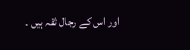اور اس کے رجال ثقہ ہیں ۔